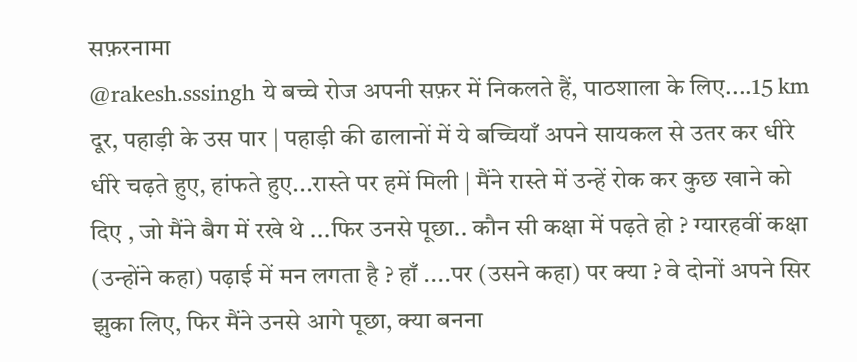सफ़रनामा
@rakesh.sssingh ये बच्चे रोज अपनी सफ़र में निकलते हैं, पाठशाला के लिए....15 km दूर, पहाड़ी के उस पार | पहाड़ी की ढालानों में ये बच्चियाँ अपने सायकल से उतर कर धीरे धीरे चढ़ते हुए, हांफते हुए...रास्ते पर हमें मिली | मैंने रास्ते में उन्हें रोक कर कुछ खाने को दिए , जो मैंने बैग में रखे थे ...फिर उनसे पूछा.. कौन सी कक्षा में पढ़ते हो ? ग्यारहवीं कक्षा (उन्होंने कहा) पढ़ाई में मन लगता है ? हाँ ....पर (उसने कहा) पर क्या ? वे दोनों अपने सिर झुका लिए, फिर मैंने उनसे आगे पूछा, क्या बनना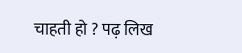चाहती हो ? पढ़ लिख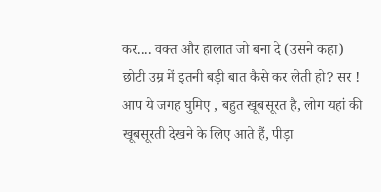कर.... वक्त और हालात जो बना दे (उसने कहा) छोटी उम्र में इतनी बड़ी बात कैसे कर लेती हो? सर ! आप ये जगह घुमिए , बहुत खूबसूरत है, लोग यहां की खूबसूरती देखने के लिए आते हैं, पीड़ा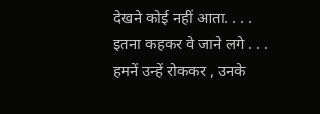देखने कोई नहीं आता. . . . इतना कहकर वे जाने लगे . . . हमनें उन्हें रोककर , उनके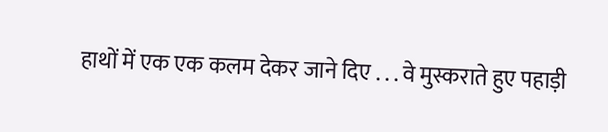हाथों में एक एक कलम देकर जाने दिए . . . वे मुस्कराते हुए पहाड़ी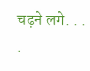चढ़ने लगे. . . .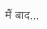मैं बाद...